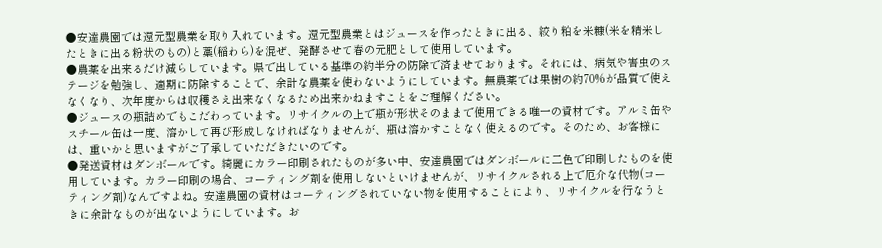●安達農園では還元型農業を取り入れています。還元型農業とはジュースを作ったときに出る、絞り粕を米糠(米を精米したときに出る粉状のもの)と藁(稲わら)を混ぜ、発酵させて春の元肥として使用しています。
●農薬を出来るだけ減らしています。県で出している基準の約半分の防除で済ませております。それには、病気や害虫のステージを勉強し、適期に防除することで、余計な農薬を使わないようにしています。無農薬では果樹の約70%が品質で使えなくなり、次年度からは収穫さえ出来なくなるため出来かねますことをご理解ください。
●ジュースの瓶詰めでもこだわっています。リサイクルの上で瓶が形状そのままで使用できる唯一の資材です。アルミ缶やスチール缶は一度、溶かして再び形成しなければなりませんが、瓶は溶かすことなく使えるのです。そのため、お客様には、重いかと思いますがご了承していただきたいのです。
●発送資材はダンボールです。綺麗にカラー印刷されたものが多い中、安達農園ではダンボールに二色で印刷したものを使用しています。カラー印刷の場合、コーティング剤を使用しないといけませんが、リサイクルされる上で厄介な代物(コーティング剤)なんですよね。安達農園の資材はコーティングされていない物を使用することにより、リサイクルを行なうときに余計なものが出ないようにしています。お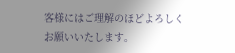客様にはご理解のほどよろしくお願いいたします。